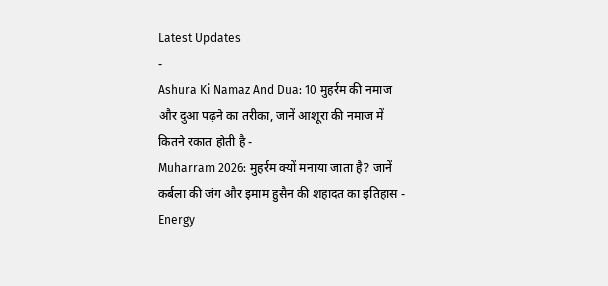Latest Updates
-
Ashura Ki Namaz And Dua: 10 मुहर्रम की नमाज और दुआ पढ़ने का तरीका, जानें आशूरा की नमाज में कितने रकात होती है -
Muharram 2026: मुहर्रम क्यों मनाया जाता है? जानें कर्बला की जंग और इमाम हुसैन की शहादत का इतिहास -
Energy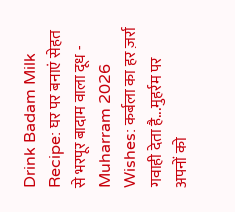Drink Badam Milk Recipe: घर पर बनाएं सेहत से भरपूर बादाम वाला दूध -
Muharram 2026 Wishes: कर्बला का हर ज़र्रा गवाही देता है...मुहर्रम पर अपनों को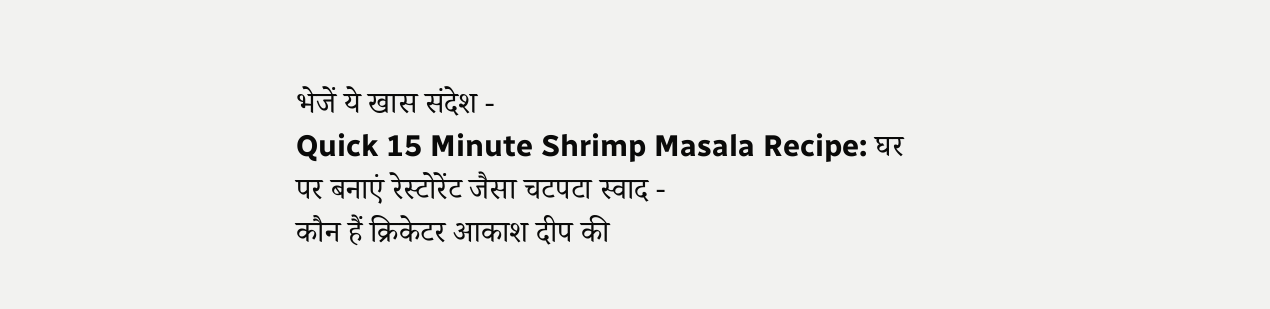भेजें ये खास संदेश -
Quick 15 Minute Shrimp Masala Recipe: घर पर बनाएं रेस्टोरेंट जैसा चटपटा स्वाद -
कौन हैं क्रिकेटर आकाश दीप की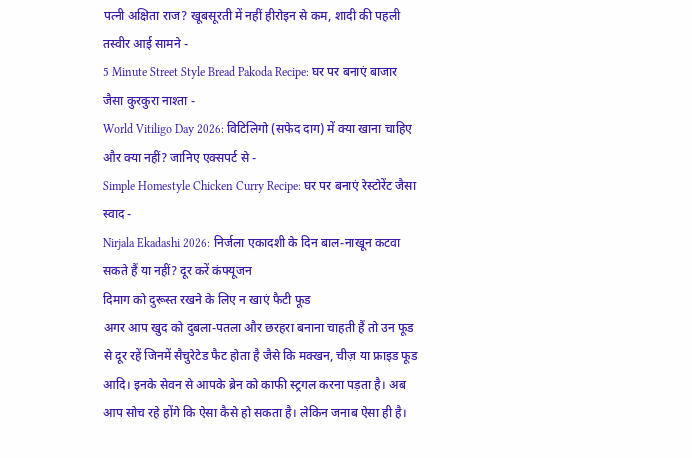पत्नी अक्षिता राज? खूबसूरती में नहीं हीरोइन से कम, शादी की पहली तस्वीर आई सामने -
5 Minute Street Style Bread Pakoda Recipe: घर पर बनाएं बाजार जैसा कुरकुरा नाश्ता -
World Vitiligo Day 2026: विटिलिगो (सफेद दाग) में क्या खाना चाहिए और क्या नहीं? जानिए एक्सपर्ट से -
Simple Homestyle Chicken Curry Recipe: घर पर बनाएं रेस्टोरेंट जैसा स्वाद -
Nirjala Ekadashi 2026: निर्जला एकादशी के दिन बाल-नाखून कटवा सकते हैं या नहीं? दूर करें कंफ्यूजन
दिमाग को दुरूस्त रखने के लिए न खाएं फैटी फूड
अगर आप खुद को दुबला-पतला और छरहरा बनाना चाहती हैं तो उन फूड से दूर रहें जिनमें सैचुरेटेड फैट होता है जैसे कि मक्खन, चीज़ या फ्राइड फूड आदि। इनके सेवन से आपके ब्रेन को काफी स्ट्रगल करना पड़ता है। अब आप सोच रहे होंगे कि ऐसा कैसे हो सकता है। लेकिन जनाब ऐसा ही है।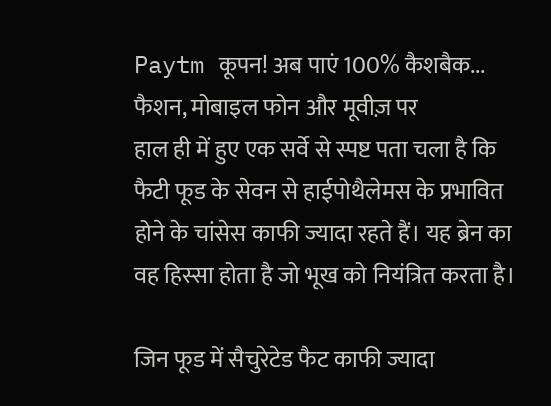Paytm कूपन! अब पाएं 100% कैशबैक... फैशन, मोबाइल फोन और मूवीज़ पर
हाल ही में हुए एक सर्वे से स्पष्ट पता चला है कि फैटी फूड के सेवन से हाईपोथैलेमस के प्रभावित होने के चांसेस काफी ज्यादा रहते हैं। यह ब्रेन का वह हिस्सा होता है जो भूख को नियंत्रित करता है।

जिन फूड में सैचुरेटेड फैट काफी ज्यादा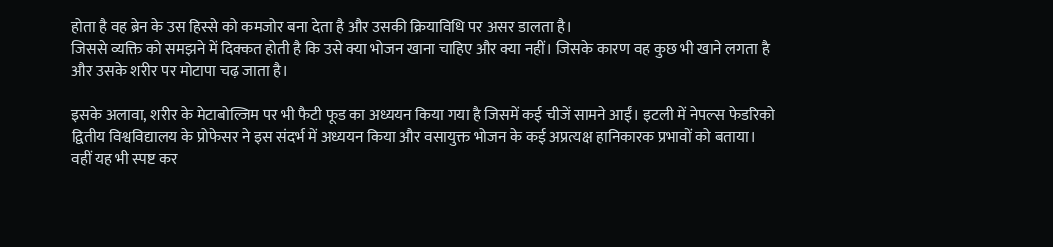होता है वह ब्रेन के उस हिस्से को कमजोर बना देता है और उसकी क्रियाविधि पर असर डालता है।
जिससे व्यक्ति को समझने में दिक्कत होती है कि उसे क्या भोजन खाना चाहिए और क्या नहीं। जिसके कारण वह कुछ भी खाने लगता है और उसके शरीर पर मोटापा चढ़ जाता है।

इसके अलावा, शरीर के मेटाबोल्जिम पर भी फैटी फूड का अध्ययन किया गया है जिसमें कई चीजें सामने आईं। इटली में नेपल्स फेडरिको द्वितीय विश्वविद्यालय के प्रोफेसर ने इस संदर्भ में अध्ययन किया और वसायुक्त भोजन के कई अप्रत्यक्ष हानिकारक प्रभावों को बताया।
वहीं यह भी स्पष्ट कर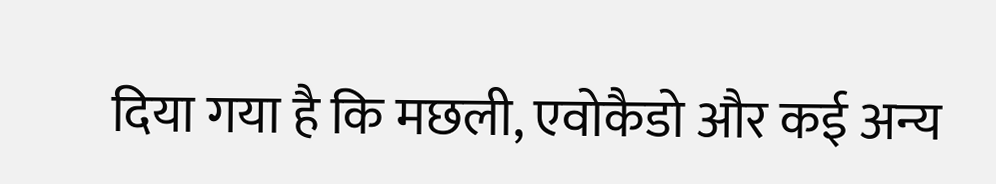दिया गया है कि मछली, एवोकैडो और कई अन्य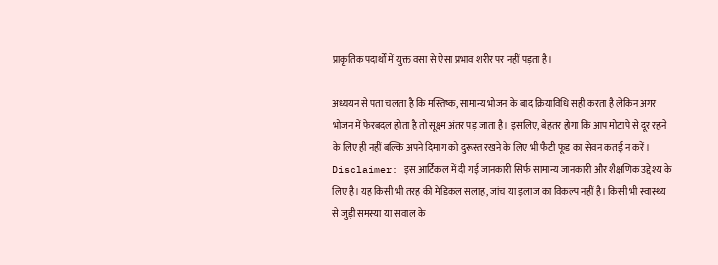प्राकृतिक पदार्थों में युक्त वसा से ऐसा प्रभाव शरीर पर नहीं पड़ता है।

अध्ययन से पता चलता है कि मस्तिष्क, सामान्य भोजन के बाद क्रियाविधि सही करता है लेकिन अगर भोजन में फेरबदल होता है तो सूक्ष्म अंतर पड़ जाता है। इसलिए, बेहतर होगा कि आप मोटापे से दूर रहने के लिए ही नहीं बल्कि अपने दिमाग को दुरूस्त रखने के लिए भी फैटी फूड का सेवन कतई न करें।
Disclaimer: इस आर्टिकल में दी गई जानकारी सिर्फ सामान्य जानकारी और शैक्षणिक उद्देश्य के लिए है। यह किसी भी तरह की मेडिकल सलाह, जांच या इलाज का विकल्प नहीं है। किसी भी स्वास्थ्य से जुड़ी समस्या या सवाल के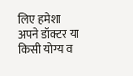लिए हमेशा अपने डॉक्टर या किसी योग्य व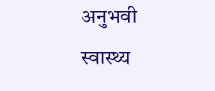अनुभवी स्वास्थ्य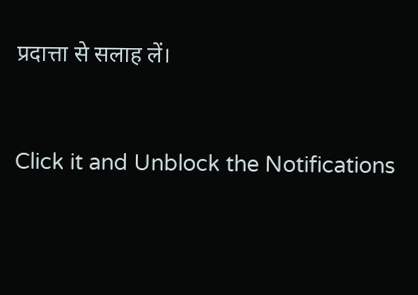प्रदात्ता से सलाह लें।



Click it and Unblock the Notifications